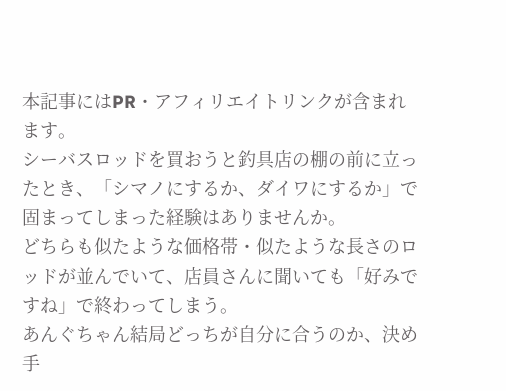本記事にはPR・アフィリエイトリンクが含まれます。
シーバスロッドを買おうと釣具店の棚の前に立ったとき、「シマノにするか、ダイワにするか」で固まってしまった経験はありませんか。
どちらも似たような価格帯・似たような長さのロッドが並んでいて、店員さんに聞いても「好みですね」で終わってしまう。
あんぐちゃん結局どっちが自分に合うのか、決め手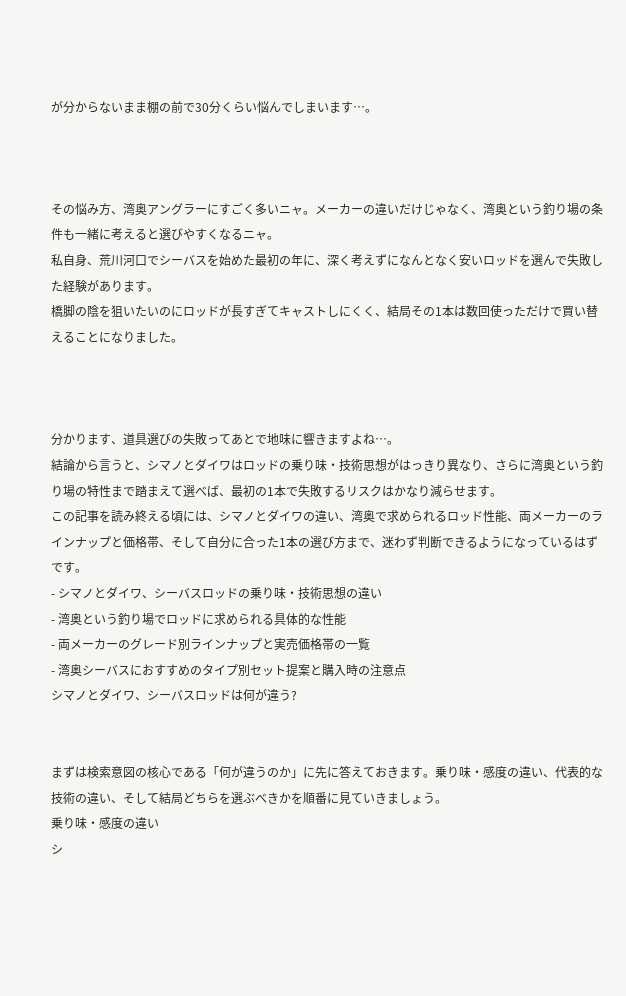が分からないまま棚の前で30分くらい悩んでしまいます…。



その悩み方、湾奥アングラーにすごく多いニャ。メーカーの違いだけじゃなく、湾奥という釣り場の条件も一緒に考えると選びやすくなるニャ。
私自身、荒川河口でシーバスを始めた最初の年に、深く考えずになんとなく安いロッドを選んで失敗した経験があります。
橋脚の陰を狙いたいのにロッドが長すぎてキャストしにくく、結局その1本は数回使っただけで買い替えることになりました。



分かります、道具選びの失敗ってあとで地味に響きますよね…。
結論から言うと、シマノとダイワはロッドの乗り味・技術思想がはっきり異なり、さらに湾奥という釣り場の特性まで踏まえて選べば、最初の1本で失敗するリスクはかなり減らせます。
この記事を読み終える頃には、シマノとダイワの違い、湾奥で求められるロッド性能、両メーカーのラインナップと価格帯、そして自分に合った1本の選び方まで、迷わず判断できるようになっているはずです。
- シマノとダイワ、シーバスロッドの乗り味・技術思想の違い
- 湾奥という釣り場でロッドに求められる具体的な性能
- 両メーカーのグレード別ラインナップと実売価格帯の一覧
- 湾奥シーバスにおすすめのタイプ別セット提案と購入時の注意点
シマノとダイワ、シーバスロッドは何が違う?


まずは検索意図の核心である「何が違うのか」に先に答えておきます。乗り味・感度の違い、代表的な技術の違い、そして結局どちらを選ぶべきかを順番に見ていきましょう。
乗り味・感度の違い
シ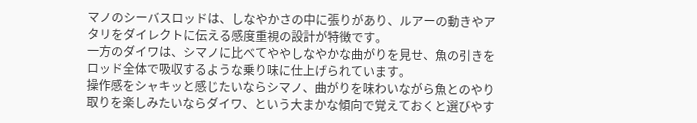マノのシーバスロッドは、しなやかさの中に張りがあり、ルアーの動きやアタリをダイレクトに伝える感度重視の設計が特徴です。
一方のダイワは、シマノに比べてややしなやかな曲がりを見せ、魚の引きをロッド全体で吸収するような乗り味に仕上げられています。
操作感をシャキッと感じたいならシマノ、曲がりを味わいながら魚とのやり取りを楽しみたいならダイワ、という大まかな傾向で覚えておくと選びやす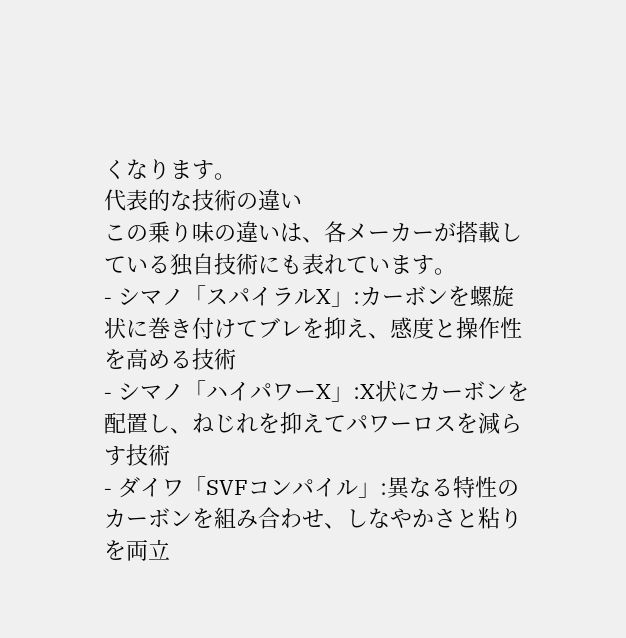くなります。
代表的な技術の違い
この乗り味の違いは、各メーカーが搭載している独自技術にも表れています。
- シマノ「スパイラルX」:カーボンを螺旋状に巻き付けてブレを抑え、感度と操作性を高める技術
- シマノ「ハイパワーX」:X状にカーボンを配置し、ねじれを抑えてパワーロスを減らす技術
- ダイワ「SVFコンパイル」:異なる特性のカーボンを組み合わせ、しなやかさと粘りを両立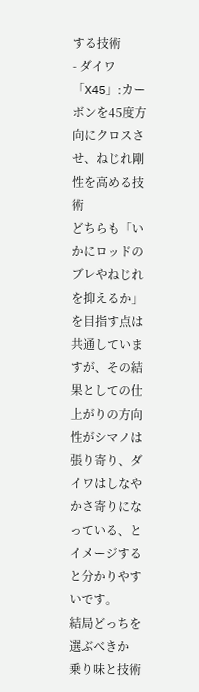する技術
- ダイワ「X45」:カーボンを45度方向にクロスさせ、ねじれ剛性を高める技術
どちらも「いかにロッドのブレやねじれを抑えるか」を目指す点は共通していますが、その結果としての仕上がりの方向性がシマノは張り寄り、ダイワはしなやかさ寄りになっている、とイメージすると分かりやすいです。
結局どっちを選ぶべきか
乗り味と技術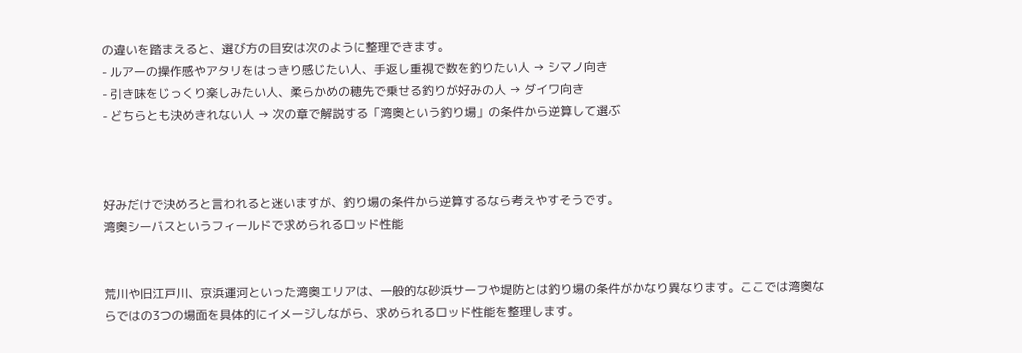の違いを踏まえると、選び方の目安は次のように整理できます。
- ルアーの操作感やアタリをはっきり感じたい人、手返し重視で数を釣りたい人 → シマノ向き
- 引き味をじっくり楽しみたい人、柔らかめの穂先で乗せる釣りが好みの人 → ダイワ向き
- どちらとも決めきれない人 → 次の章で解説する「湾奥という釣り場」の条件から逆算して選ぶ



好みだけで決めろと言われると迷いますが、釣り場の条件から逆算するなら考えやすそうです。
湾奥シーバスというフィールドで求められるロッド性能


荒川や旧江戸川、京浜運河といった湾奥エリアは、一般的な砂浜サーフや堤防とは釣り場の条件がかなり異なります。ここでは湾奥ならではの3つの場面を具体的にイメージしながら、求められるロッド性能を整理します。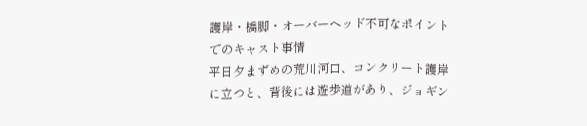護岸・橋脚・オーバーヘッド不可なポイントでのキャスト事情
平日夕まずめの荒川河口、コンクリート護岸に立つと、背後には遊歩道があり、ジョギン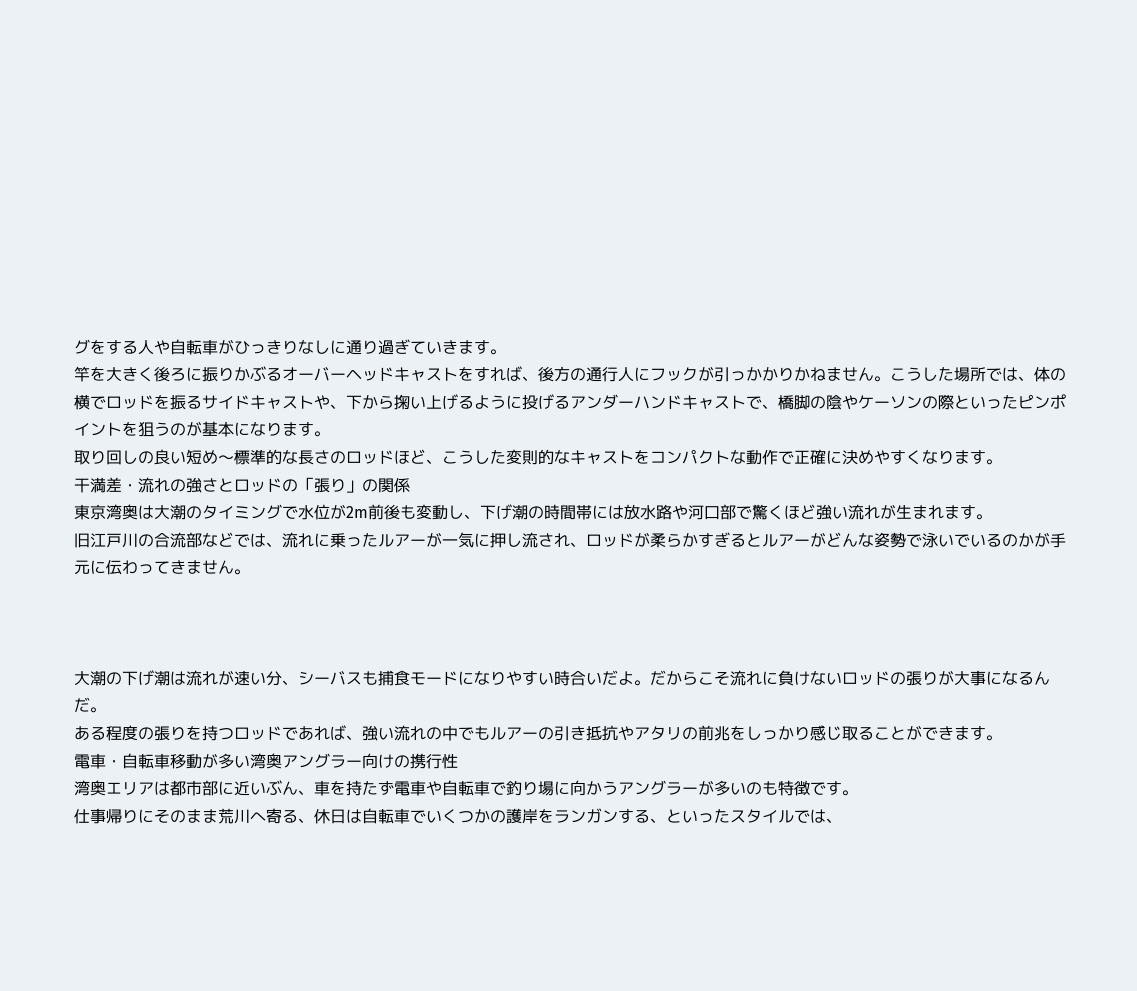グをする人や自転車がひっきりなしに通り過ぎていきます。
竿を大きく後ろに振りかぶるオーバーヘッドキャストをすれば、後方の通行人にフックが引っかかりかねません。こうした場所では、体の横でロッドを振るサイドキャストや、下から掬い上げるように投げるアンダーハンドキャストで、橋脚の陰やケーソンの際といったピンポイントを狙うのが基本になります。
取り回しの良い短め〜標準的な長さのロッドほど、こうした変則的なキャストをコンパクトな動作で正確に決めやすくなります。
干満差・流れの強さとロッドの「張り」の関係
東京湾奥は大潮のタイミングで水位が2m前後も変動し、下げ潮の時間帯には放水路や河口部で驚くほど強い流れが生まれます。
旧江戸川の合流部などでは、流れに乗ったルアーが一気に押し流され、ロッドが柔らかすぎるとルアーがどんな姿勢で泳いでいるのかが手元に伝わってきません。



大潮の下げ潮は流れが速い分、シーバスも捕食モードになりやすい時合いだよ。だからこそ流れに負けないロッドの張りが大事になるんだ。
ある程度の張りを持つロッドであれば、強い流れの中でもルアーの引き抵抗やアタリの前兆をしっかり感じ取ることができます。
電車・自転車移動が多い湾奥アングラー向けの携行性
湾奥エリアは都市部に近いぶん、車を持たず電車や自転車で釣り場に向かうアングラーが多いのも特徴です。
仕事帰りにそのまま荒川へ寄る、休日は自転車でいくつかの護岸をランガンする、といったスタイルでは、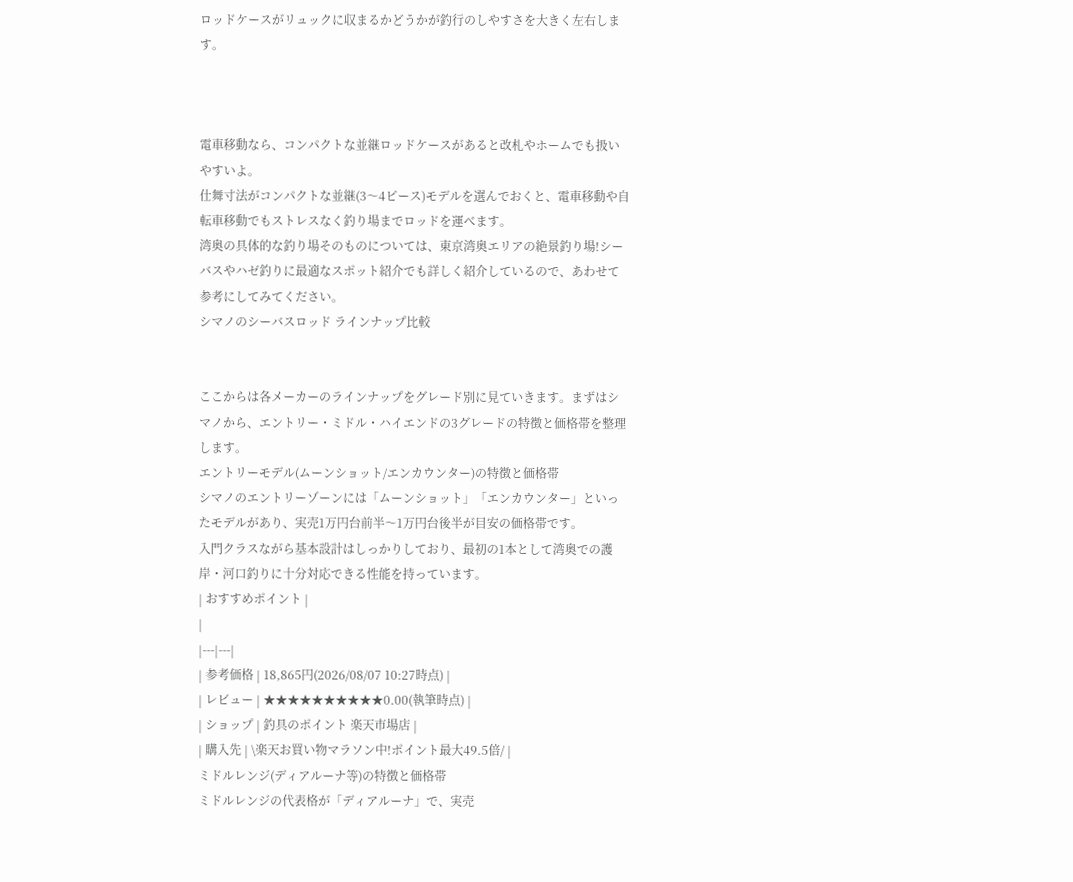ロッドケースがリュックに収まるかどうかが釣行のしやすさを大きく左右します。



電車移動なら、コンパクトな並継ロッドケースがあると改札やホームでも扱いやすいよ。
仕舞寸法がコンパクトな並継(3〜4ピース)モデルを選んでおくと、電車移動や自転車移動でもストレスなく釣り場までロッドを運べます。
湾奥の具体的な釣り場そのものについては、東京湾奥エリアの絶景釣り場!シーバスやハゼ釣りに最適なスポット紹介でも詳しく紹介しているので、あわせて参考にしてみてください。
シマノのシーバスロッド ラインナップ比較


ここからは各メーカーのラインナップをグレード別に見ていきます。まずはシマノから、エントリー・ミドル・ハイエンドの3グレードの特徴と価格帯を整理します。
エントリーモデル(ムーンショット/エンカウンター)の特徴と価格帯
シマノのエントリーゾーンには「ムーンショット」「エンカウンター」といったモデルがあり、実売1万円台前半〜1万円台後半が目安の価格帯です。
入門クラスながら基本設計はしっかりしており、最初の1本として湾奥での護岸・河口釣りに十分対応できる性能を持っています。
| おすすめポイント |
|
|---|---|
| 参考価格 | 18,865円(2026/08/07 10:27時点) |
| レビュー | ★★★★★★★★★★0.00(執筆時点) |
| ショップ | 釣具のポイント 楽天市場店 |
| 購入先 | \楽天お買い物マラソン中!ポイント最大49.5倍/ |
ミドルレンジ(ディアルーナ等)の特徴と価格帯
ミドルレンジの代表格が「ディアルーナ」で、実売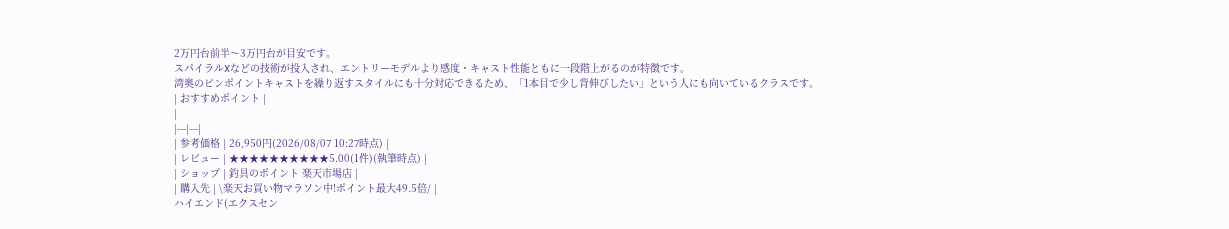2万円台前半〜3万円台が目安です。
スパイラルXなどの技術が投入され、エントリーモデルより感度・キャスト性能ともに一段階上がるのが特徴です。
湾奥のピンポイントキャストを繰り返すスタイルにも十分対応できるため、「1本目で少し背伸びしたい」という人にも向いているクラスです。
| おすすめポイント |
|
|---|---|
| 参考価格 | 26,950円(2026/08/07 10:27時点) |
| レビュー | ★★★★★★★★★★5.00(1件)(執筆時点) |
| ショップ | 釣具のポイント 楽天市場店 |
| 購入先 | \楽天お買い物マラソン中!ポイント最大49.5倍/ |
ハイエンド(エクスセン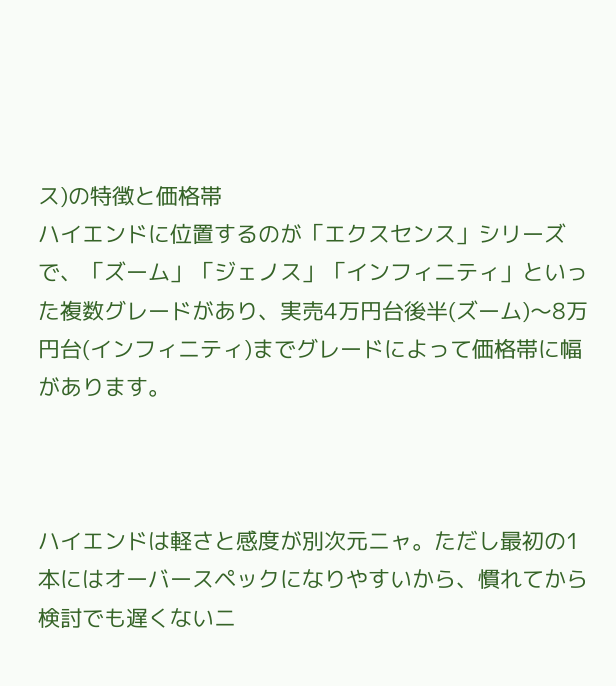ス)の特徴と価格帯
ハイエンドに位置するのが「エクスセンス」シリーズで、「ズーム」「ジェノス」「インフィニティ」といった複数グレードがあり、実売4万円台後半(ズーム)〜8万円台(インフィニティ)までグレードによって価格帯に幅があります。



ハイエンドは軽さと感度が別次元ニャ。ただし最初の1本にはオーバースペックになりやすいから、慣れてから検討でも遅くないニ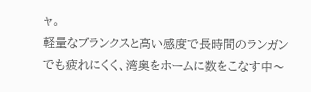ャ。
軽量なブランクスと高い感度で長時間のランガンでも疲れにくく、湾奥をホームに数をこなす中〜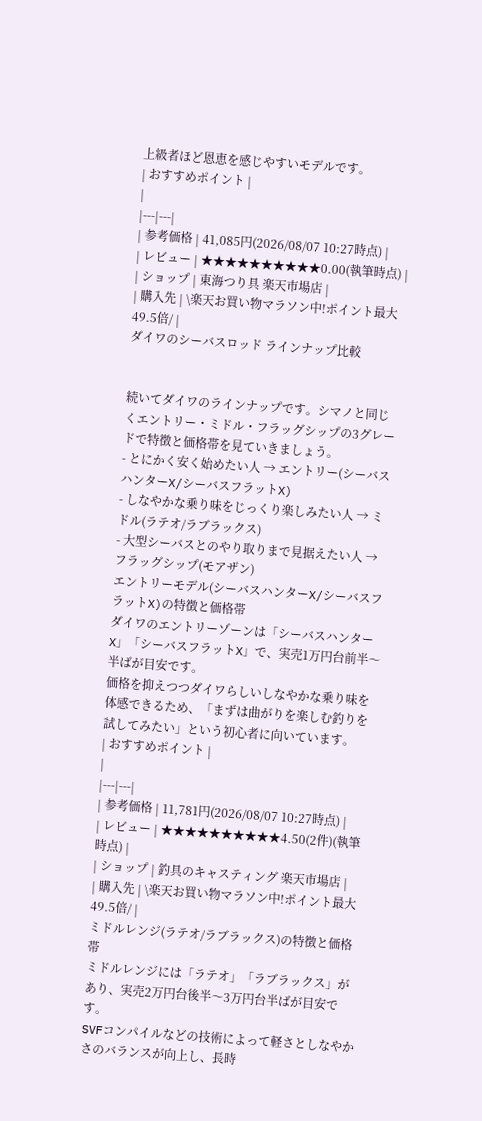上級者ほど恩恵を感じやすいモデルです。
| おすすめポイント |
|
|---|---|
| 参考価格 | 41,085円(2026/08/07 10:27時点) |
| レビュー | ★★★★★★★★★★0.00(執筆時点) |
| ショップ | 東海つり具 楽天市場店 |
| 購入先 | \楽天お買い物マラソン中!ポイント最大49.5倍/ |
ダイワのシーバスロッド ラインナップ比較


続いてダイワのラインナップです。シマノと同じくエントリー・ミドル・フラッグシップの3グレードで特徴と価格帯を見ていきましょう。
- とにかく安く始めたい人 → エントリー(シーバスハンターX/シーバスフラットX)
- しなやかな乗り味をじっくり楽しみたい人 → ミドル(ラテオ/ラブラックス)
- 大型シーバスとのやり取りまで見据えたい人 → フラッグシップ(モアザン)
エントリーモデル(シーバスハンターX/シーバスフラットX)の特徴と価格帯
ダイワのエントリーゾーンは「シーバスハンターX」「シーバスフラットX」で、実売1万円台前半〜半ばが目安です。
価格を抑えつつダイワらしいしなやかな乗り味を体感できるため、「まずは曲がりを楽しむ釣りを試してみたい」という初心者に向いています。
| おすすめポイント |
|
|---|---|
| 参考価格 | 11,781円(2026/08/07 10:27時点) |
| レビュー | ★★★★★★★★★★4.50(2件)(執筆時点) |
| ショップ | 釣具のキャスティング 楽天市場店 |
| 購入先 | \楽天お買い物マラソン中!ポイント最大49.5倍/ |
ミドルレンジ(ラテオ/ラブラックス)の特徴と価格帯
ミドルレンジには「ラテオ」「ラブラックス」があり、実売2万円台後半〜3万円台半ばが目安です。
SVFコンパイルなどの技術によって軽さとしなやかさのバランスが向上し、長時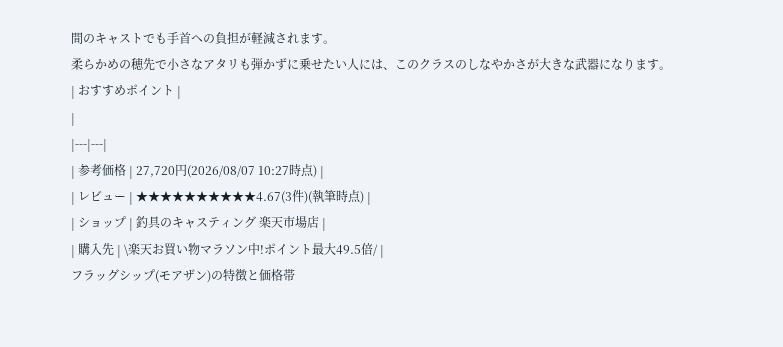間のキャストでも手首への負担が軽減されます。
柔らかめの穂先で小さなアタリも弾かずに乗せたい人には、このクラスのしなやかさが大きな武器になります。
| おすすめポイント |
|
|---|---|
| 参考価格 | 27,720円(2026/08/07 10:27時点) |
| レビュー | ★★★★★★★★★★4.67(3件)(執筆時点) |
| ショップ | 釣具のキャスティング 楽天市場店 |
| 購入先 | \楽天お買い物マラソン中!ポイント最大49.5倍/ |
フラッグシップ(モアザン)の特徴と価格帯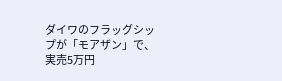ダイワのフラッグシップが「モアザン」で、実売5万円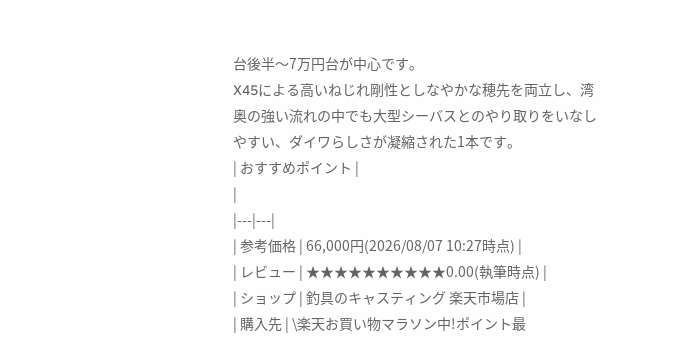台後半〜7万円台が中心です。
X45による高いねじれ剛性としなやかな穂先を両立し、湾奥の強い流れの中でも大型シーバスとのやり取りをいなしやすい、ダイワらしさが凝縮された1本です。
| おすすめポイント |
|
|---|---|
| 参考価格 | 66,000円(2026/08/07 10:27時点) |
| レビュー | ★★★★★★★★★★0.00(執筆時点) |
| ショップ | 釣具のキャスティング 楽天市場店 |
| 購入先 | \楽天お買い物マラソン中!ポイント最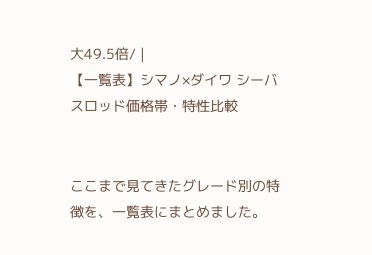大49.5倍/ |
【一覧表】シマノ×ダイワ シーバスロッド価格帯・特性比較


ここまで見てきたグレード別の特徴を、一覧表にまとめました。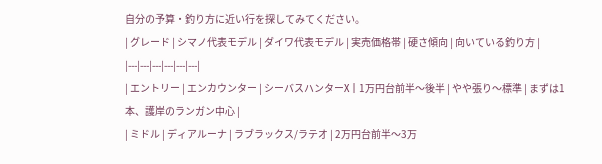自分の予算・釣り方に近い行を探してみてください。
| グレード | シマノ代表モデル | ダイワ代表モデル | 実売価格帯 | 硬さ傾向 | 向いている釣り方 |
|---|---|---|---|---|---|
| エントリー | エンカウンター | シーバスハンターX | 1万円台前半〜後半 | やや張り〜標準 | まずは1本、護岸のランガン中心 |
| ミドル | ディアルーナ | ラブラックス/ラテオ | 2万円台前半〜3万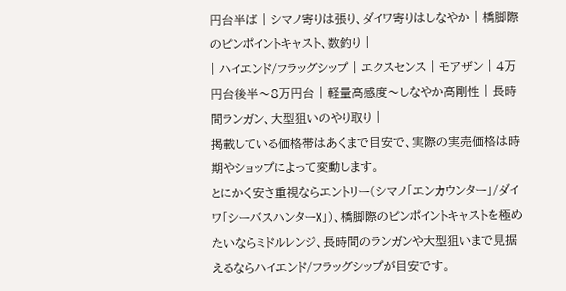円台半ば | シマノ寄りは張り、ダイワ寄りはしなやか | 橋脚際のピンポイントキャスト、数釣り |
| ハイエンド/フラッグシップ | エクスセンス | モアザン | 4万円台後半〜8万円台 | 軽量高感度〜しなやか高剛性 | 長時間ランガン、大型狙いのやり取り |
掲載している価格帯はあくまで目安で、実際の実売価格は時期やショップによって変動します。
とにかく安さ重視ならエントリー(シマノ「エンカウンター」/ダイワ「シーバスハンターX」)、橋脚際のピンポイントキャストを極めたいならミドルレンジ、長時間のランガンや大型狙いまで見据えるならハイエンド/フラッグシップが目安です。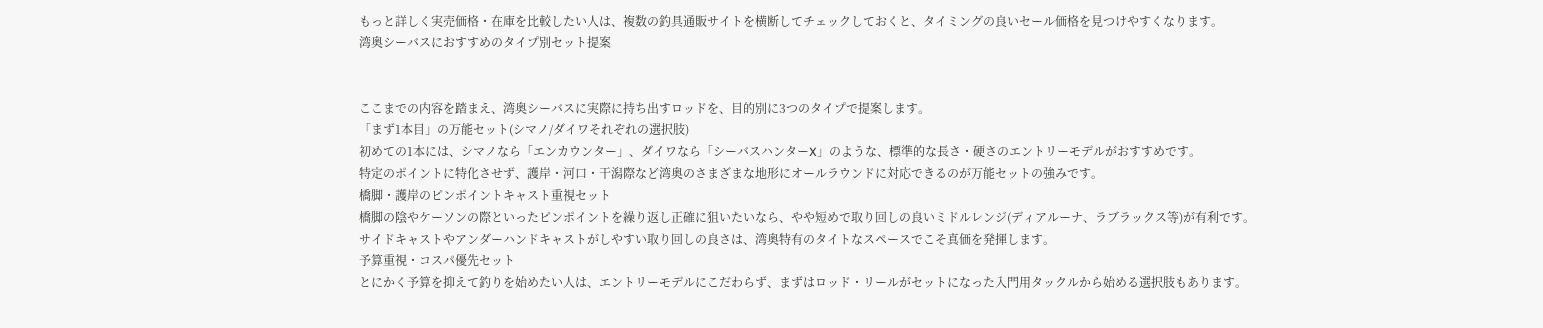もっと詳しく実売価格・在庫を比較したい人は、複数の釣具通販サイトを横断してチェックしておくと、タイミングの良いセール価格を見つけやすくなります。
湾奥シーバスにおすすめのタイプ別セット提案


ここまでの内容を踏まえ、湾奥シーバスに実際に持ち出すロッドを、目的別に3つのタイプで提案します。
「まず1本目」の万能セット(シマノ/ダイワそれぞれの選択肢)
初めての1本には、シマノなら「エンカウンター」、ダイワなら「シーバスハンターX」のような、標準的な長さ・硬さのエントリーモデルがおすすめです。
特定のポイントに特化させず、護岸・河口・干潟際など湾奥のさまざまな地形にオールラウンドに対応できるのが万能セットの強みです。
橋脚・護岸のピンポイントキャスト重視セット
橋脚の陰やケーソンの際といったピンポイントを繰り返し正確に狙いたいなら、やや短めで取り回しの良いミドルレンジ(ディアルーナ、ラブラックス等)が有利です。
サイドキャストやアンダーハンドキャストがしやすい取り回しの良さは、湾奥特有のタイトなスペースでこそ真価を発揮します。
予算重視・コスパ優先セット
とにかく予算を抑えて釣りを始めたい人は、エントリーモデルにこだわらず、まずはロッド・リールがセットになった入門用タックルから始める選択肢もあります。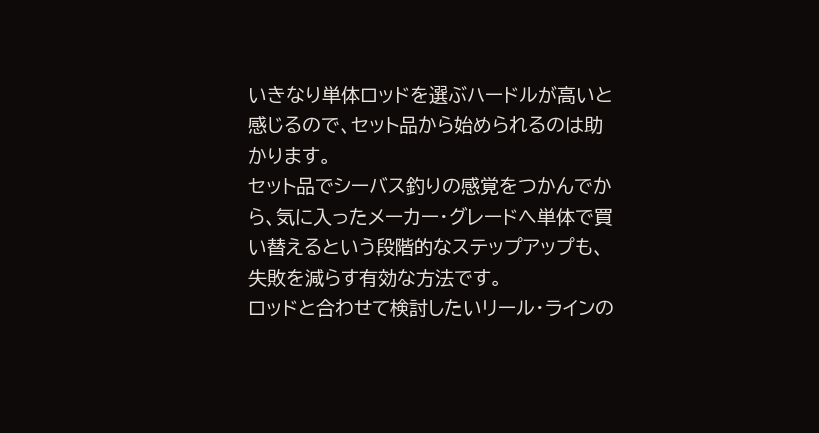いきなり単体ロッドを選ぶハードルが高いと感じるので、セット品から始められるのは助かります。
セット品でシーバス釣りの感覚をつかんでから、気に入ったメーカー・グレードへ単体で買い替えるという段階的なステップアップも、失敗を減らす有効な方法です。
ロッドと合わせて検討したいリール・ラインの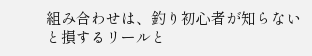組み合わせは、釣り初心者が知らないと損するリールと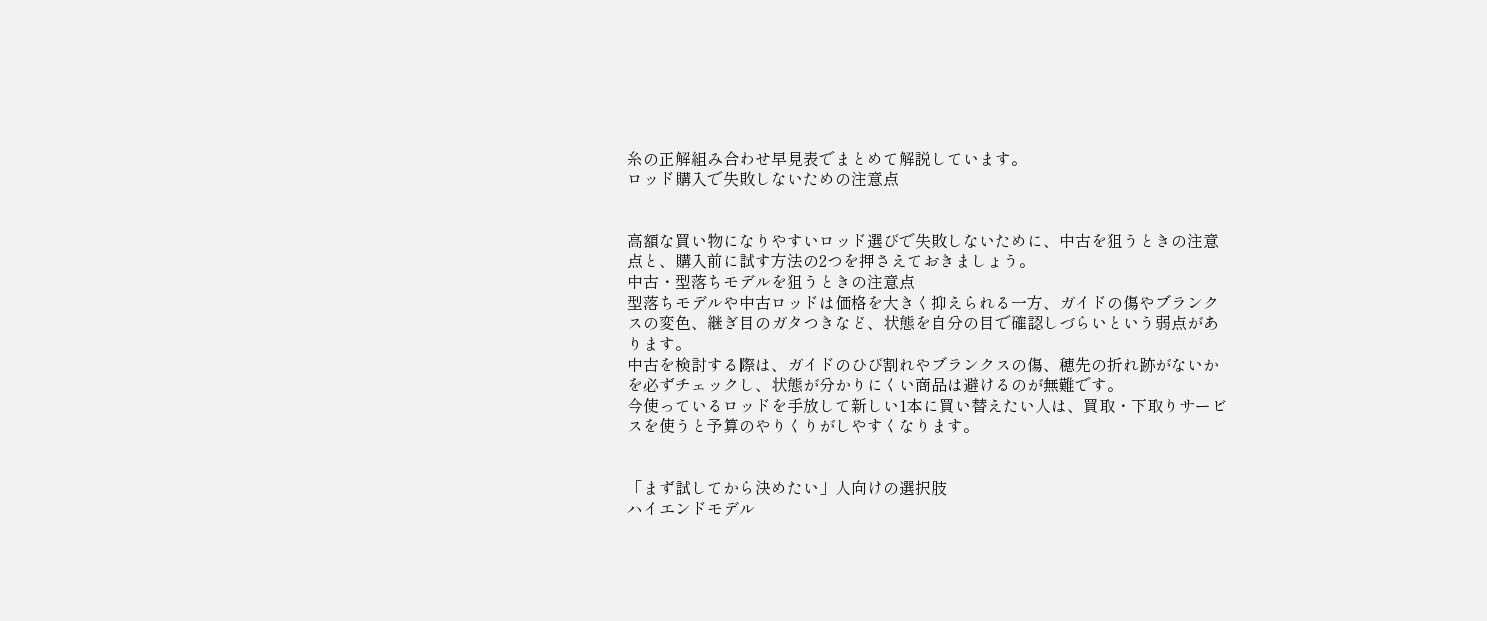糸の正解組み合わせ早見表でまとめて解説しています。
ロッド購入で失敗しないための注意点


高額な買い物になりやすいロッド選びで失敗しないために、中古を狙うときの注意点と、購入前に試す方法の2つを押さえておきましょう。
中古・型落ちモデルを狙うときの注意点
型落ちモデルや中古ロッドは価格を大きく抑えられる一方、ガイドの傷やブランクスの変色、継ぎ目のガタつきなど、状態を自分の目で確認しづらいという弱点があります。
中古を検討する際は、ガイドのひび割れやブランクスの傷、穂先の折れ跡がないかを必ずチェックし、状態が分かりにくい商品は避けるのが無難です。
今使っているロッドを手放して新しい1本に買い替えたい人は、買取・下取りサービスを使うと予算のやりくりがしやすくなります。


「まず試してから決めたい」人向けの選択肢
ハイエンドモデル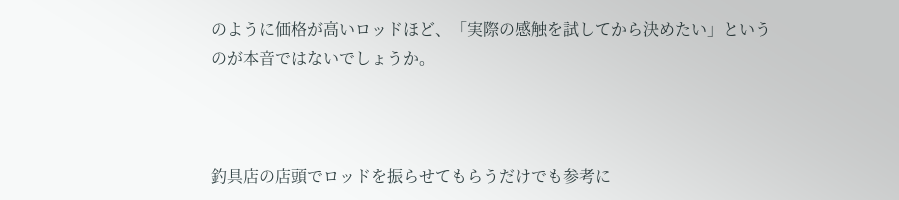のように価格が高いロッドほど、「実際の感触を試してから決めたい」というのが本音ではないでしょうか。



釣具店の店頭でロッドを振らせてもらうだけでも参考に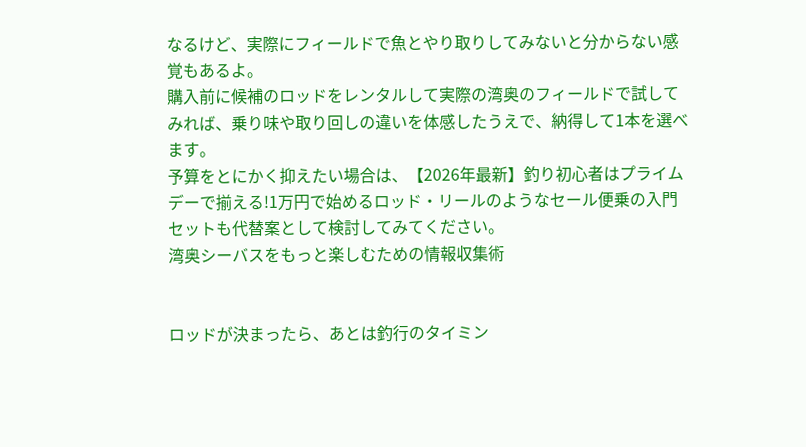なるけど、実際にフィールドで魚とやり取りしてみないと分からない感覚もあるよ。
購入前に候補のロッドをレンタルして実際の湾奥のフィールドで試してみれば、乗り味や取り回しの違いを体感したうえで、納得して1本を選べます。
予算をとにかく抑えたい場合は、【2026年最新】釣り初心者はプライムデーで揃える!1万円で始めるロッド・リールのようなセール便乗の入門セットも代替案として検討してみてください。
湾奥シーバスをもっと楽しむための情報収集術


ロッドが決まったら、あとは釣行のタイミン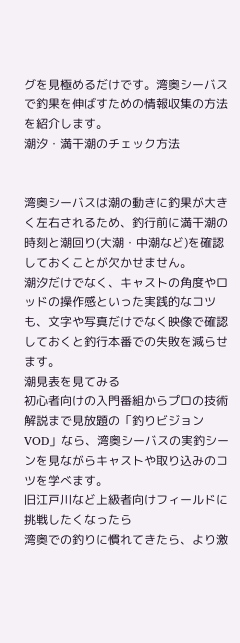グを見極めるだけです。湾奥シーバスで釣果を伸ばすための情報収集の方法を紹介します。
潮汐・満干潮のチェック方法


湾奥シーバスは潮の動きに釣果が大きく左右されるため、釣行前に満干潮の時刻と潮回り(大潮・中潮など)を確認しておくことが欠かせません。
潮汐だけでなく、キャストの角度やロッドの操作感といった実践的なコツも、文字や写真だけでなく映像で確認しておくと釣行本番での失敗を減らせます。
潮見表を見てみる
初心者向けの入門番組からプロの技術解説まで見放題の「釣りビジョンVOD」なら、湾奥シーバスの実釣シーンを見ながらキャストや取り込みのコツを学べます。
旧江戸川など上級者向けフィールドに挑戦したくなったら
湾奥での釣りに慣れてきたら、より激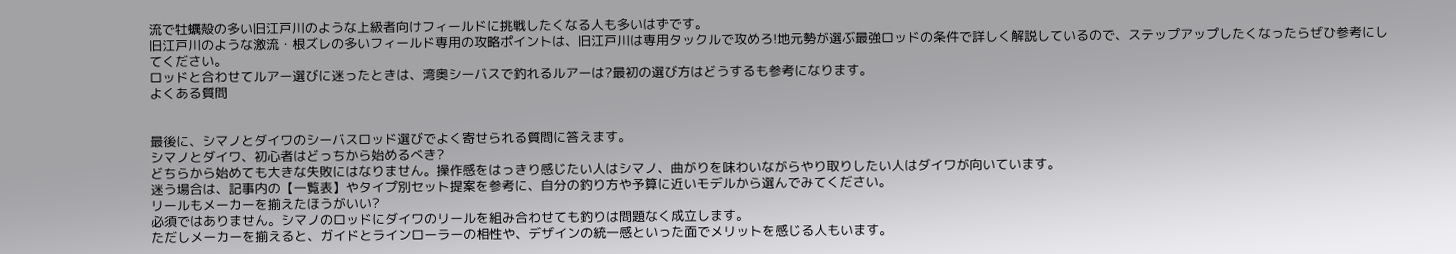流で牡蠣殻の多い旧江戸川のような上級者向けフィールドに挑戦したくなる人も多いはずです。
旧江戸川のような激流・根ズレの多いフィールド専用の攻略ポイントは、旧江戸川は専用タックルで攻めろ!地元勢が選ぶ最強ロッドの条件で詳しく解説しているので、ステップアップしたくなったらぜひ参考にしてください。
ロッドと合わせてルアー選びに迷ったときは、湾奥シーバスで釣れるルアーは?最初の選び方はどうするも参考になります。
よくある質問


最後に、シマノとダイワのシーバスロッド選びでよく寄せられる質問に答えます。
シマノとダイワ、初心者はどっちから始めるべき?
どちらから始めても大きな失敗にはなりません。操作感をはっきり感じたい人はシマノ、曲がりを味わいながらやり取りしたい人はダイワが向いています。
迷う場合は、記事内の【一覧表】やタイプ別セット提案を参考に、自分の釣り方や予算に近いモデルから選んでみてください。
リールもメーカーを揃えたほうがいい?
必須ではありません。シマノのロッドにダイワのリールを組み合わせても釣りは問題なく成立します。
ただしメーカーを揃えると、ガイドとラインローラーの相性や、デザインの統一感といった面でメリットを感じる人もいます。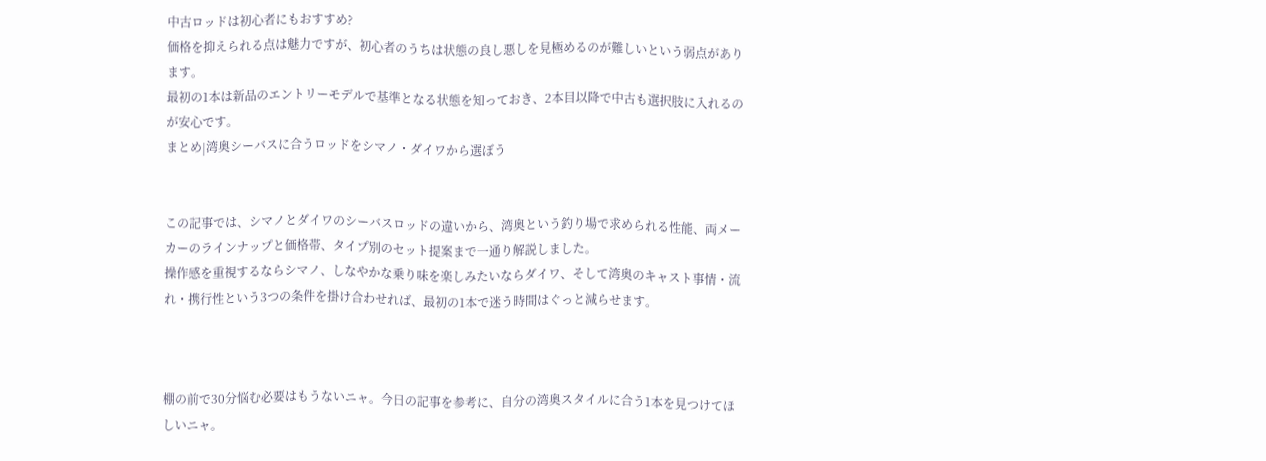中古ロッドは初心者にもおすすめ?
価格を抑えられる点は魅力ですが、初心者のうちは状態の良し悪しを見極めるのが難しいという弱点があります。
最初の1本は新品のエントリーモデルで基準となる状態を知っておき、2本目以降で中古も選択肢に入れるのが安心です。
まとめ|湾奥シーバスに合うロッドをシマノ・ダイワから選ぼう


この記事では、シマノとダイワのシーバスロッドの違いから、湾奥という釣り場で求められる性能、両メーカーのラインナップと価格帯、タイプ別のセット提案まで一通り解説しました。
操作感を重視するならシマノ、しなやかな乗り味を楽しみたいならダイワ、そして湾奥のキャスト事情・流れ・携行性という3つの条件を掛け合わせれば、最初の1本で迷う時間はぐっと減らせます。



棚の前で30分悩む必要はもうないニャ。今日の記事を参考に、自分の湾奥スタイルに合う1本を見つけてほしいニャ。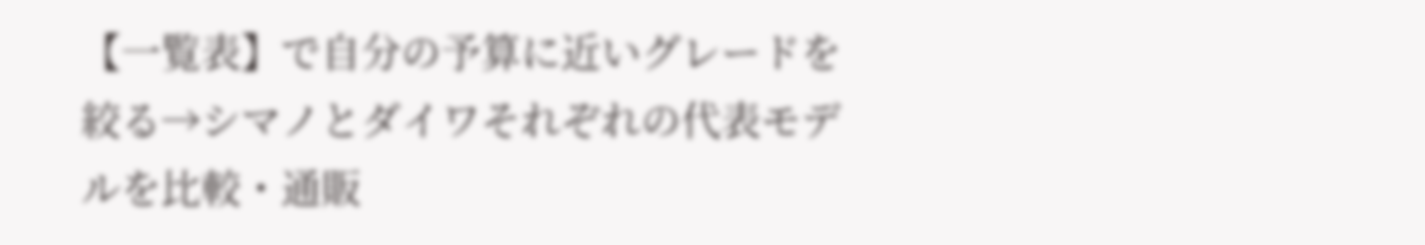【一覧表】で自分の予算に近いグレードを絞る→シマノとダイワそれぞれの代表モデルを比較・通販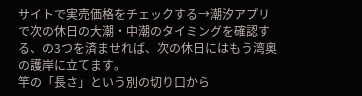サイトで実売価格をチェックする→潮汐アプリで次の休日の大潮・中潮のタイミングを確認する、の3つを済ませれば、次の休日にはもう湾奥の護岸に立てます。
竿の「長さ」という別の切り口から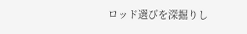ロッド選びを深掘りし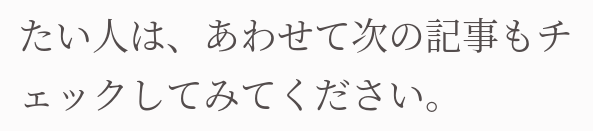たい人は、あわせて次の記事もチェックしてみてください。